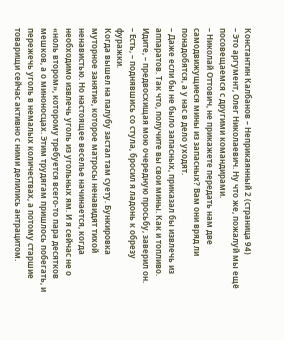Константин Калбанов – Неприкаянный 2 (страница 94)
– Это аргумент, Олег Николаевич. Ну что же, пожалуй мы ещё посовещаемся с другими командирами.
– Николай Оттович, не прикажете передать нам две самодвижущиеся мины из запасных? Вам они вряд ли понадобятся, а у нас в дело уходят.
– Даже если бы не было запасных, приказал бы извлечь из аппаратов. Так что, получите вы свои мины. Как и топливо. Идите, – предвосхищая мою очередную просьбу, заверил он.
– Есть, – поднявшись со стула, бросил я ладонь к обрезу фуражки.
Когда вышел на палубу застал там суету. Бункировка муторное занятие, которое матросы ненавидят тихой ненавистью. Но настоящее веселье начинается, когда необходимо извлечь уголь из угольных ям. И я сейчас не о «ноль втором», которому требуется всего-то пара десятков мешков, а о миноносцах. Этим трудягам пришлось побегать, и пережечь уголь в немалых количествах, а потому старшие товарищи сейчас активно с ними делились антрацитом.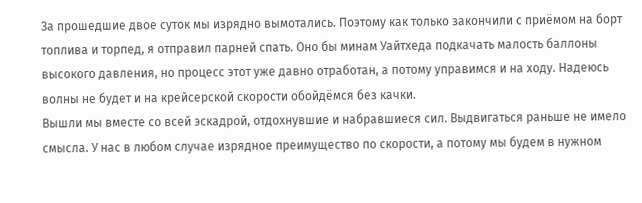За прошедшие двое суток мы изрядно вымотались. Поэтому как только закончили с приёмом на борт топлива и торпед, я отправил парней спать. Оно бы минам Уайтхеда подкачать малость баллоны высокого давления, но процесс этот уже давно отработан, а потому управимся и на ходу. Надеюсь волны не будет и на крейсерской скорости обойдёмся без качки.
Вышли мы вместе со всей эскадрой, отдохнувшие и набравшиеся сил. Выдвигаться раньше не имело смысла. У нас в любом случае изрядное преимущество по скорости, а потому мы будем в нужном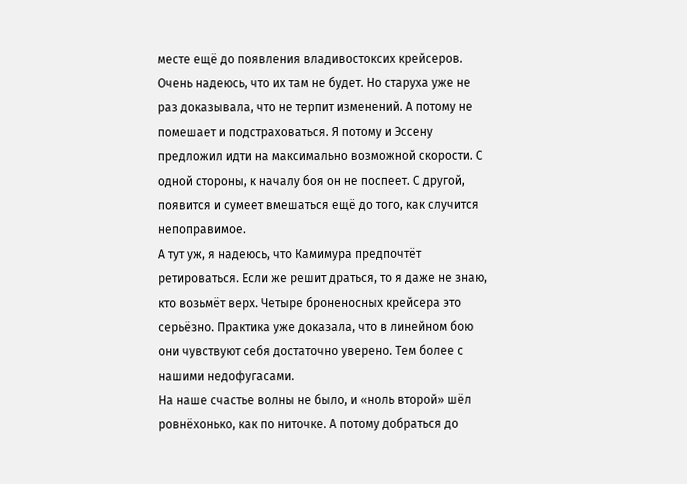месте ещё до появления владивостоксих крейсеров.
Очень надеюсь, что их там не будет. Но старуха уже не раз доказывала, что не терпит изменений. А потому не помешает и подстраховаться. Я потому и Эссену предложил идти на максимально возможной скорости. С одной стороны, к началу боя он не поспеет. С другой, появится и сумеет вмешаться ещё до того, как случится непоправимое.
А тут уж, я надеюсь, что Камимура предпочтёт ретироваться. Если же решит драться, то я даже не знаю, кто возьмёт верх. Четыре броненосных крейсера это серьёзно. Практика уже доказала, что в линейном бою они чувствуют себя достаточно уверено. Тем более с нашими недофугасами.
На наше счастье волны не было, и «ноль второй» шёл ровнёхонько, как по ниточке. А потому добраться до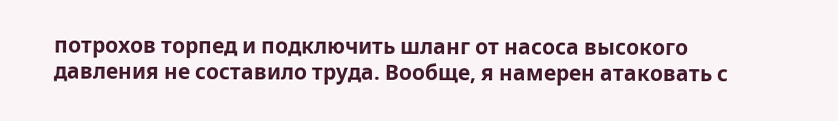потрохов торпед и подключить шланг от насоса высокого давления не составило труда. Вообще, я намерен атаковать с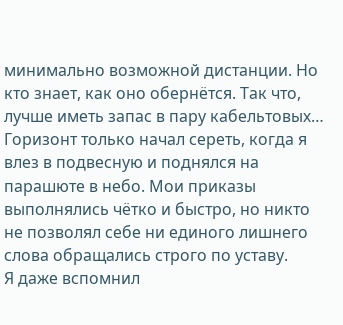минимально возможной дистанции. Но кто знает, как оно обернётся. Так что, лучше иметь запас в пару кабельтовых…
Горизонт только начал сереть, когда я влез в подвесную и поднялся на парашюте в небо. Мои приказы выполнялись чётко и быстро, но никто не позволял себе ни единого лишнего слова обращались строго по уставу.
Я даже вспомнил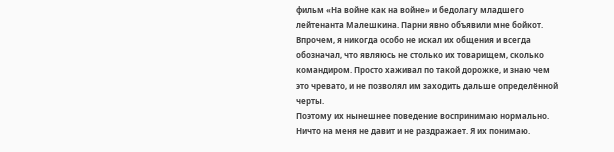фильм «На войне как на войне» и бедолагу младшего лейтенанта Малешкина. Парни явно объявили мне бойкот. Впрочем, я никогда особо не искал их общения и всегда обозначал, что являюсь не столько их товарищем, сколько командиром. Просто хаживал по такой дорожке, и знаю чем это чревато, и не позволял им заходить дальше определённой черты.
Поэтому их нынешнее поведение воспринимаю нормально. Ничто на меня не давит и не раздражает. Я их понимаю.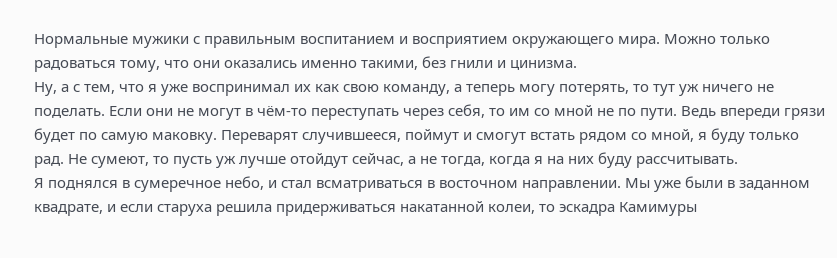Нормальные мужики с правильным воспитанием и восприятием окружающего мира. Можно только радоваться тому, что они оказались именно такими, без гнили и цинизма.
Ну, а с тем, что я уже воспринимал их как свою команду, а теперь могу потерять, то тут уж ничего не поделать. Если они не могут в чём-то переступать через себя, то им со мной не по пути. Ведь впереди грязи будет по самую маковку. Переварят случившееся, поймут и смогут встать рядом со мной, я буду только рад. Не сумеют, то пусть уж лучше отойдут сейчас, а не тогда, когда я на них буду рассчитывать.
Я поднялся в сумеречное небо, и стал всматриваться в восточном направлении. Мы уже были в заданном квадрате, и если старуха решила придерживаться накатанной колеи, то эскадра Камимуры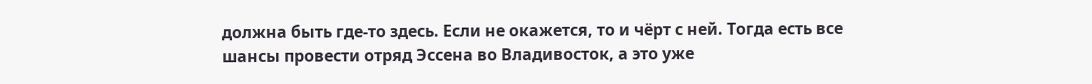должна быть где-то здесь. Если не окажется, то и чёрт с ней. Тогда есть все шансы провести отряд Эссена во Владивосток, а это уже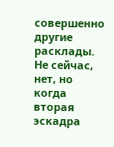совершенно другие расклады. Не сейчас, нет, но когда вторая эскадра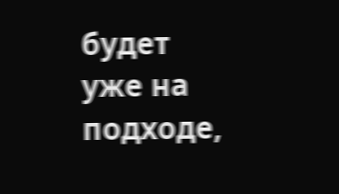будет уже на подходе,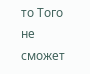то Того не сможет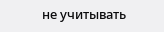не учитывать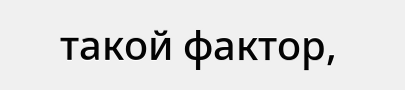такой фактор,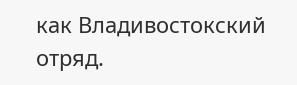как Владивостокский отряд.